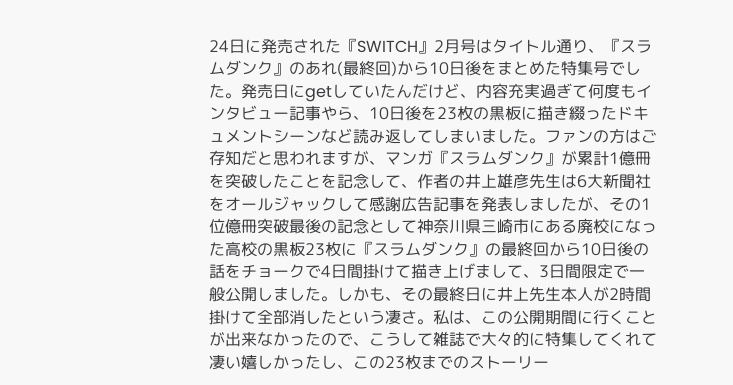24日に発売された『SWITCH』2月号はタイトル通り、『スラムダンク』のあれ(最終回)から10日後をまとめた特集号でした。発売日にgetしていたんだけど、内容充実過ぎて何度もインタビュー記事やら、10日後を23枚の黒板に描き綴ったドキュメントシーンなど読み返してしまいました。ファンの方はご存知だと思われますが、マンガ『スラムダンク』が累計1億冊を突破したことを記念して、作者の井上雄彦先生は6大新聞社をオールジャックして感謝広告記事を発表しましたが、その1位億冊突破最後の記念として神奈川県三崎市にある廃校になった高校の黒板23枚に『スラムダンク』の最終回から10日後の話をチョークで4日間掛けて描き上げまして、3日間限定で一般公開しました。しかも、その最終日に井上先生本人が2時間掛けて全部消したという凄さ。私は、この公開期間に行くことが出来なかったので、こうして雑誌で大々的に特集してくれて凄い嬉しかったし、この23枚までのストーリー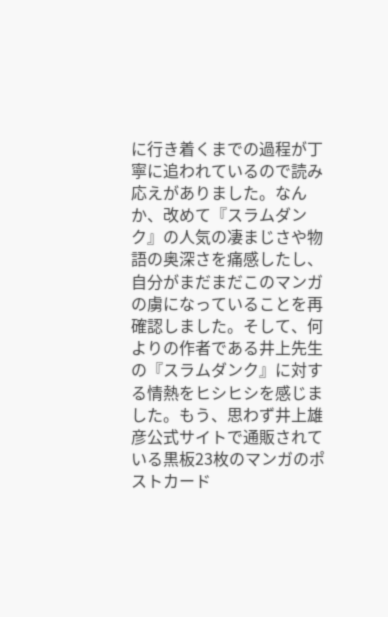に行き着くまでの過程が丁寧に追われているので読み応えがありました。なんか、改めて『スラムダンク』の人気の凄まじさや物語の奥深さを痛感したし、自分がまだまだこのマンガの虜になっていることを再確認しました。そして、何よりの作者である井上先生の『スラムダンク』に対する情熱をヒシヒシを感じました。もう、思わず井上雄彦公式サイトで通販されている黒板23枚のマンガのポストカード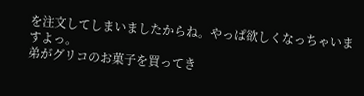を注文してしまいましたからね。やっぱ欲しくなっちゃいますよっ。
弟がグリコのお菓子を買ってき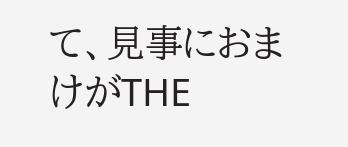て、見事におまけがTHE